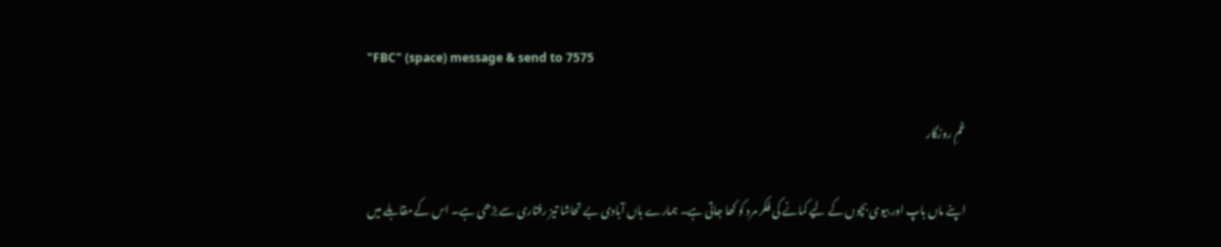"FBC" (space) message & send to 7575

غمِ روزگار

اپنے ماں باپ اور بیوی بچوں کے لیے کمانے کی فکر مرد کو کھا جاتی ہے۔ ہمارے ہاں آبادی بے تحاشا تیز رفتاری سے بڑھی ہے۔ اس کے مقابلے میں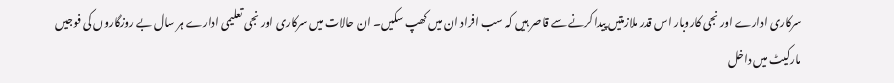سرکاری ادارے اور نجی کاروبار اس قدر ملازمتیں پیدا کرنے سے قاصر ہیں کہ سب افراد ان میں کھپ سکیں۔ ان حالات میں سرکاری اور نجی تعلیمی ادارے ہر سال بے روزگاروں کی فوجیں مارکیٹ میں داخل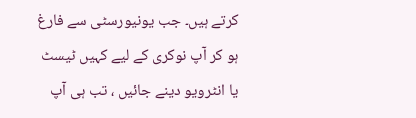کرتے ہیں۔ جب یونیورسٹی سے فارغ ہو کر آپ نوکری کے لیے کہیں ٹیسٹ یا انٹرویو دینے جائیں ، تب ہی آپ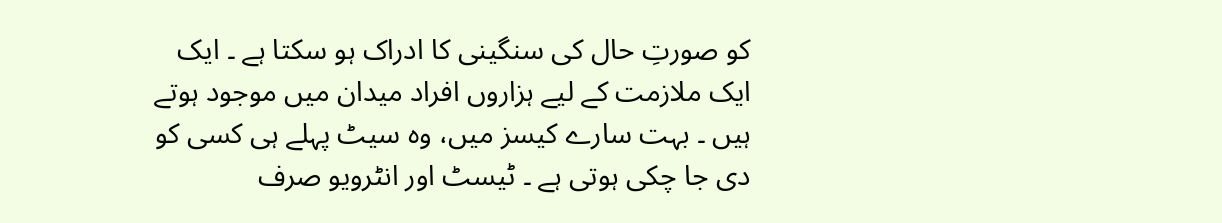کو صورتِ حال کی سنگینی کا ادراک ہو سکتا ہے ۔ ایک ایک ملازمت کے لیے ہزاروں افراد میدان میں موجود ہوتے ہیں ۔ بہت سارے کیسز میں، وہ سیٹ پہلے ہی کسی کو دی جا چکی ہوتی ہے ۔ ٹیسٹ اور انٹرویو صرف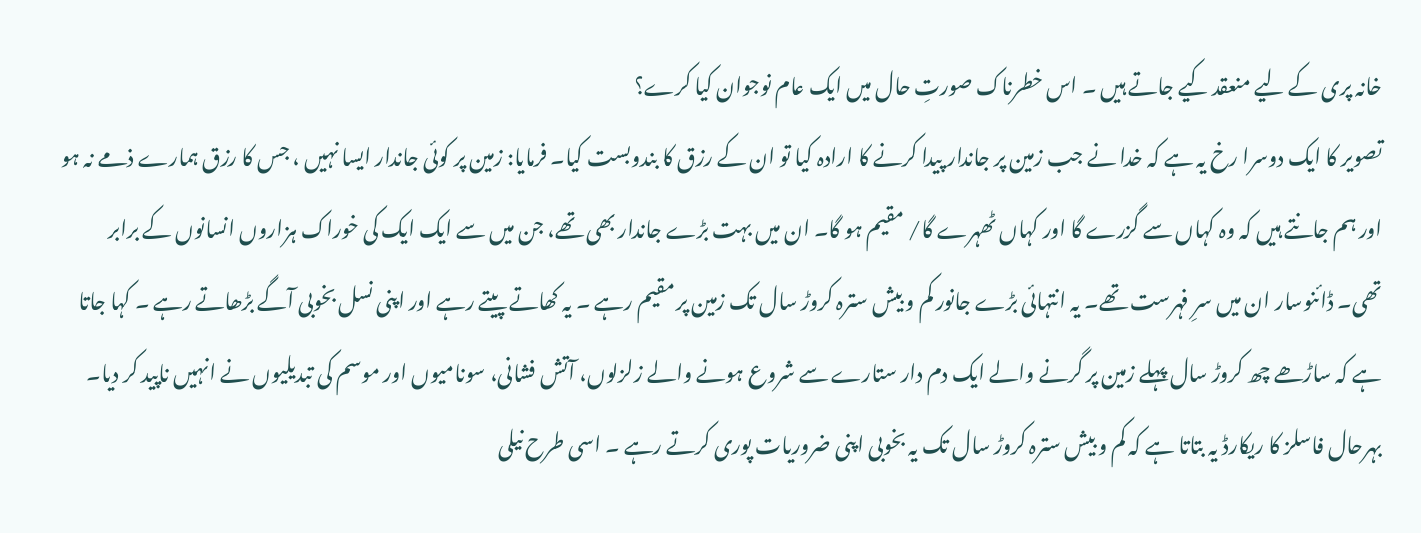خانہ پری کے لیے منعقد کیے جاتے ہیں ۔ اس خطرناک صورتِ حال میں ایک عام نوجوان کیا کرے؟
تصویر کا ایک دوسرا رخ یہ ہے کہ خدا نے جب زمین پر جاندار پیدا کرنے کا ارادہ کیا تو ان کے رزق کا بندوبست کیا۔ فرمایا: زمین پر کوئی جاندار ایسا نہیں ، جس کا رزق ہمارے ذمے نہ ہو اور ہم جانتے ہیں کہ وہ کہاں سے گزرے گا اور کہاں ٹھہرے گا/ مقیم ہو گا۔ ان میں بہت بڑے جاندار بھی تھے، جن میں سے ایک ایک کی خوراک ہزاروں انسانوں کے برابر تھی۔ ڈائنوسار ان میں سرِ فہرست تھے۔ یہ انتہائی بڑے جانور کم و بیش سترہ کروڑ سال تک زمین پر مقیم رہے ۔ یہ کھاتے پیتے رہے اور اپنی نسل بخوبی آگے بڑھاتے رہے ۔ کہا جاتا ہے کہ ساڑھے چھ کروڑ سال پہلے زمین پر گرنے والے ایک دم دار ستارے سے شروع ہونے والے زلزلوں، آتش فشانی، سونامیوں اور موسم کی تبدیلیوں نے انہیں ناپید کر دیا۔ بہرحال فاسلز کا ریکارڈ یہ بتاتا ہے کہ کم و بیش سترہ کروڑ سال تک یہ بخوبی اپنی ضروریات پوری کرتے رہے ۔ اسی طرح نیلی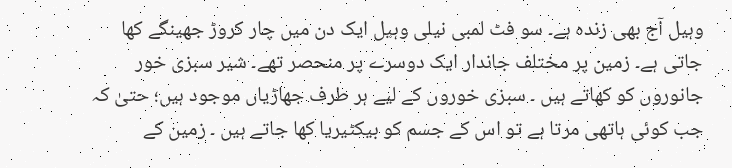وہیل آج بھی زندہ ہے۔ سو فٹ لمبی نیلی وہیل ایک دن میں چار کروڑ جھینگے کھا جاتی ہے۔ زمین پر مختلف جاندار ایک دوسرے پر منحصر تھے۔ شیر سبزی خور جانوروں کو کھاتے ہیں ۔ سبزی خوروں کے لیے ہر طرف جھاڑیاں موجود ہیں؛ حتیٰ کہ جب کوئی ہاتھی مرتا ہے تو اس کے جسم کو بیکٹیریا کھا جاتے ہیں ۔ زمین کے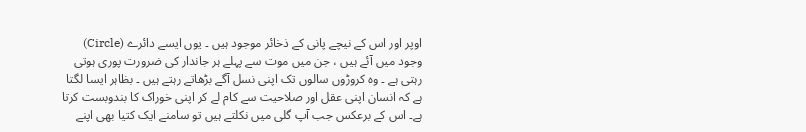اوپر اور اس کے نیچے پانی کے ذخائر موجود ہیں ۔ یوں ایسے دائرے (Circle) وجود میں آئے ہیں ، جن میں موت سے پہلے ہر جاندار کی ضرورت پوری ہوتی رہتی ہے ۔ وہ کروڑوں سالوں تک اپنی نسل آگے بڑھاتے رہتے ہیں ۔ بظاہر ایسا لگتا ہے کہ انسان اپنی عقل اور صلاحیت سے کام لے کر اپنی خوراک کا بندوبست کرتا ہے۔ اس کے برعکس جب آپ گلی میں نکلتے ہیں تو سامنے ایک کتیا بھی اپنے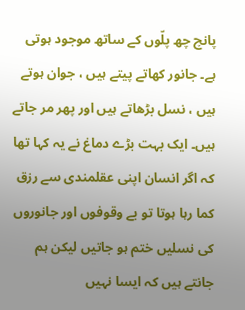پانچ چھ پلّوں کے ساتھ موجود ہوتی ہے۔ جانور کھاتے پیتے ہیں ، جوان ہوتے ہیں ، نسل بڑھاتے ہیں اور پھر مر جاتے ہیں۔ ایک بہت بڑے دماغ نے یہ کہا تھا کہ اگر انسان اپنی عقلمندی سے رزق کما رہا ہوتا تو بے وقوفوں اور جانوروں کی نسلیں ختم ہو جاتیں لیکن ہم جانتے ہیں کہ ایسا نہیں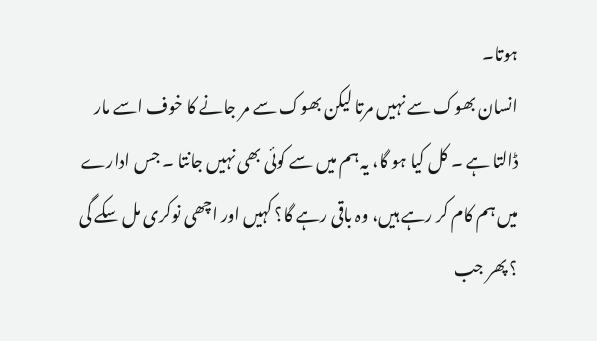ہوتا۔
انسان بھوک سے نہیں مرتا لیکن بھوک سے مر جانے کا خوف اسے مار ڈالتا ہے ۔ کل کیا ہو گا، یہ ہم میں سے کوئی بھی نہیں جانتا ۔ جس ادارے میں ہم کام کر رہے ہیں، وہ باقی رہے گا؟ کہیں اور اچھی نوکری مل سکے گی ؟ پھر جب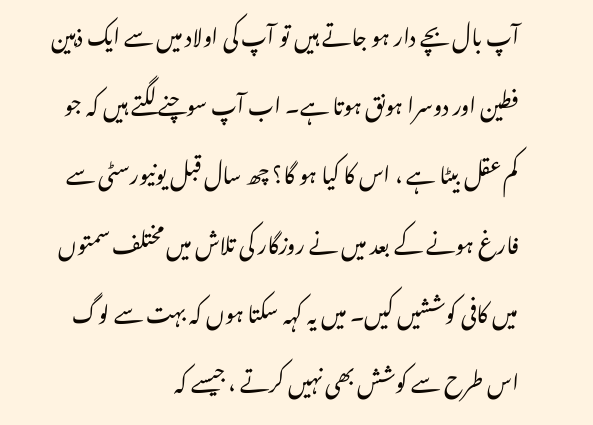آپ بال بچے دار ہو جاتے ہیں تو آپ کی اولاد میں سے ایک ذہین فطین اور دوسرا ہونق ہوتا ہے۔ اب آپ سوچنے لگتے ہیں کہ جو کم عقل بیٹا ہے ، اس کا کیا ہو گا؟ چھ سال قبل یونیورسٹی سے فارغ ہونے کے بعد میں نے روزگار کی تلاش میں مختلف سمتوں میں کافی کوششیں کیں۔ میں یہ کہہ سکتا ہوں کہ بہت سے لوگ اس طرح سے کوشش بھی نہیں کرتے ، جیسے کہ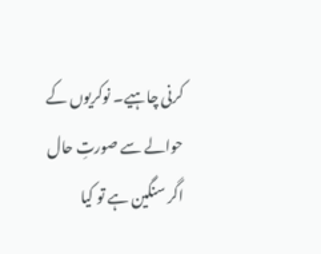کرنی چاہیے۔ نوکریوں کے حوالے سے صورتِ حال اگر سنگین ہے تو کیا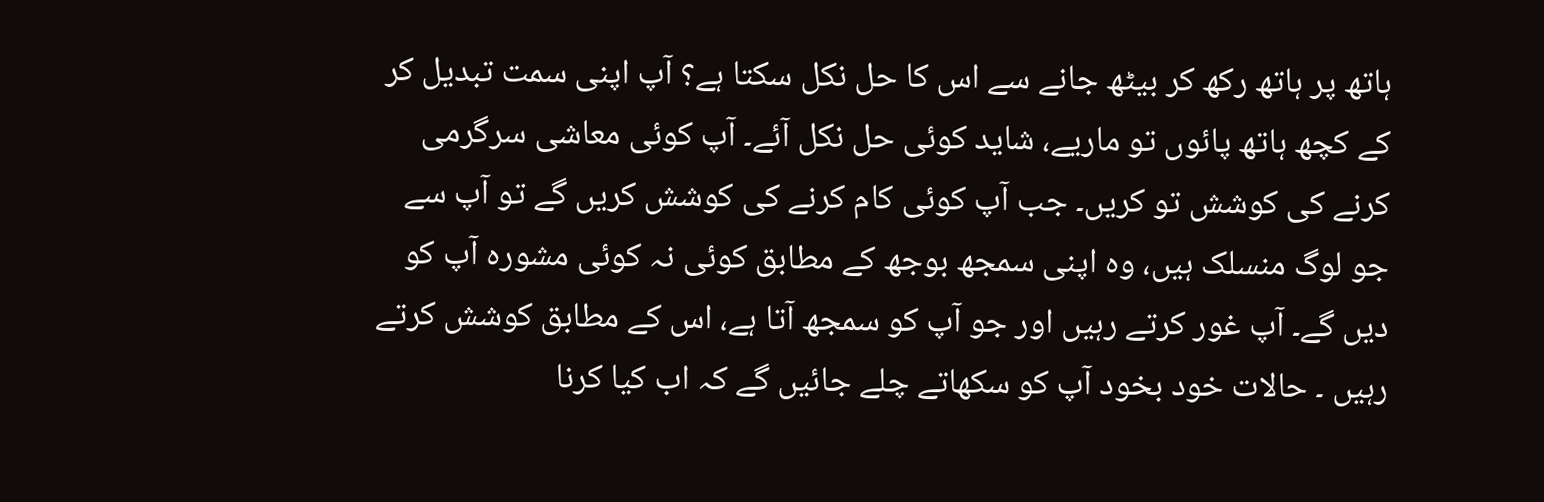ہاتھ پر ہاتھ رکھ کر بیٹھ جانے سے اس کا حل نکل سکتا ہے؟ آپ اپنی سمت تبدیل کر کے کچھ ہاتھ پائوں تو ماریے، شاید کوئی حل نکل آئے۔ آپ کوئی معاشی سرگرمی کرنے کی کوشش تو کریں۔ جب آپ کوئی کام کرنے کی کوشش کریں گے تو آپ سے جو لوگ منسلک ہیں، وہ اپنی سمجھ بوجھ کے مطابق کوئی نہ کوئی مشورہ آپ کو دیں گے۔ آپ غور کرتے رہیں اور جو آپ کو سمجھ آتا ہے، اس کے مطابق کوشش کرتے رہیں ۔ حالات خود بخود آپ کو سکھاتے چلے جائیں گے کہ اب کیا کرنا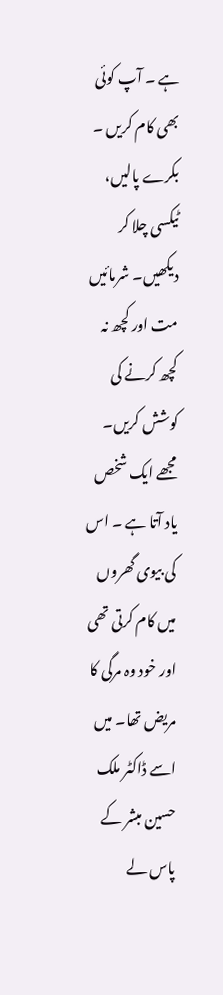ہے ۔ آپ کوئی بھی کام کریں ۔ بکرے پالیں، ٹیکسی چلا کر دیکھیں۔ شرمائیں مت اور کچھ نہ کچھ کرنے کی کوشش کریں۔
مجھے ایک شخص یاد آتا ہے ۔ اس کی بیوی گھروں میں کام کرتی تھی اور خود وہ مرگی کا مریض تھا۔ میں اسے ڈاکٹر ملک حسین مبشر کے پاس لے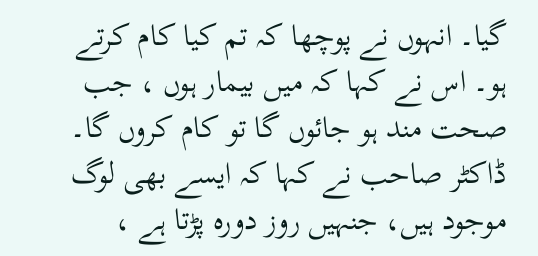گیا۔ انہوں نے پوچھا کہ تم کیا کام کرتے ہو۔ اس نے کہا کہ میں بیمار ہوں ، جب صحت مند ہو جائوں گا تو کام کروں گا۔ ڈاکٹر صاحب نے کہا کہ ایسے بھی لوگ موجود ہیں، جنہیں روز دورہ پڑتا ہے ،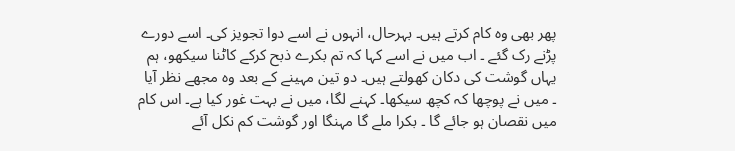پھر بھی وہ کام کرتے ہیں۔ بہرحال، انہوں نے اسے دوا تجویز کی۔ اسے دورے پڑنے رک گئے ۔ اب میں نے اسے کہا کہ تم بکرے ذبح کرکے کاٹنا سیکھو، ہم یہاں گوشت کی دکان کھولتے ہیں۔ دو تین مہینے کے بعد وہ مجھے نظر آیا ۔ میں نے پوچھا کہ کچھ سیکھا۔ کہنے لگا، میں نے بہت غور کیا ہے۔ اس کام میں نقصان ہو جائے گا ۔ بکرا ملے گا مہنگا اور گوشت کم نکل آئے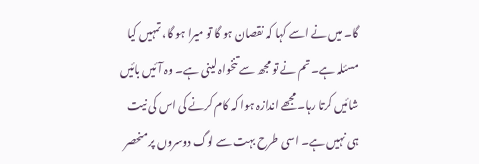گا۔ میں نے اسے کہا کہ نقصان ہو گا تو میرا ہو گا، تمہیں کیا مسئلہ ہے۔ تم نے تو مجھ سے تنخواہ لینی ہے۔ وہ آئیں بائیں شائیں کرتا رہا۔ مجھے اندازہ ہوا کہ کام کرنے کی اس کی نیت ہی نہیں ہے۔ اسی طرح بہت سے لوگ دوسروں پر منحصر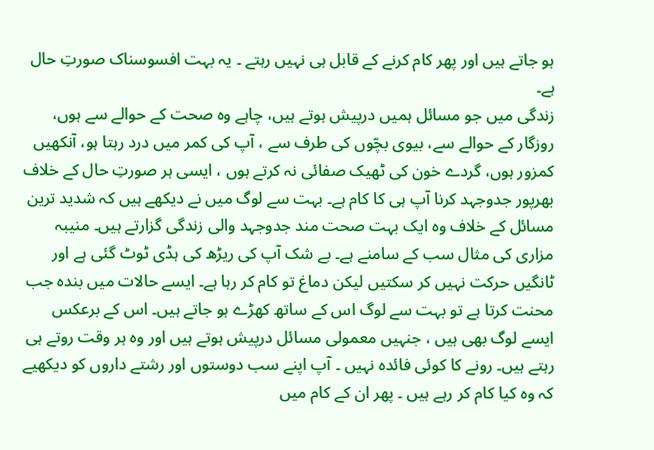ہو جاتے ہیں اور پھر کام کرنے کے قابل ہی نہیں رہتے ۔ یہ بہت افسوسناک صورتِ حال ہے۔
زندگی میں جو مسائل ہمیں درپیش ہوتے ہیں، چاہے وہ صحت کے حوالے سے ہوں، روزگار کے حوالے سے، بیوی بچّوں کی طرف سے ، آپ کی کمر میں درد رہتا ہو، آنکھیں کمزور ہوں، گردے خون کی ٹھیک صفائی نہ کرتے ہوں ، ایسی ہر صورتِ حال کے خلاف بھرپور جدوجہد کرنا آپ ہی کا کام ہے۔ بہت سے لوگ میں نے دیکھے ہیں کہ شدید ترین مسائل کے خلاف وہ ایک بہت صحت مند جدوجہد والی زندگی گزارتے ہیں۔ منیبہ مزاری کی مثال سب کے سامنے ہے۔ بے شک آپ کی ریڑھ کی ہڈی ٹوٹ گئی ہے اور ٹانگیں حرکت نہیں کر سکتیں لیکن دماغ تو کام کر رہا ہے۔ ایسے حالات میں بندہ جب محنت کرتا ہے تو بہت سے لوگ اس کے ساتھ کھڑے ہو جاتے ہیں۔ اس کے برعکس ایسے لوگ بھی ہیں ، جنہیں معمولی مسائل درپیش ہوتے ہیں اور وہ ہر وقت روتے ہی رہتے ہیں۔ رونے کا کوئی فائدہ نہیں ۔ آپ اپنے سب دوستوں اور رشتے داروں کو دیکھیے کہ وہ کیا کام کر رہے ہیں ۔ پھر ان کے کام میں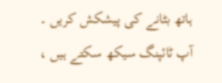ہاتھ بٹانے کی پیشکش کریں ۔ آپ ٹائپنگ سیکھ سکتے ہیں ،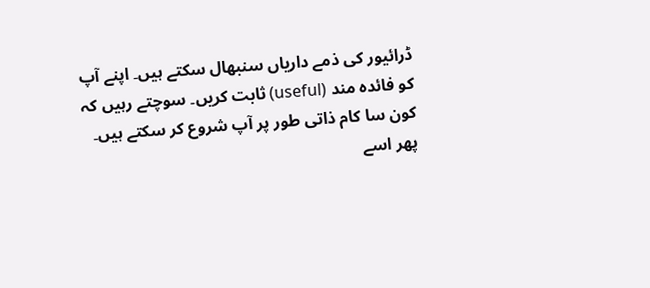ڈرائیور کی ذمے داریاں سنبھال سکتے ہیں۔ اپنے آپ کو فائدہ مند (useful) ثابت کریں۔ سوچتے رہیں کہ کون سا کام ذاتی طور پر آپ شروع کر سکتے ہیں۔ پھر اسے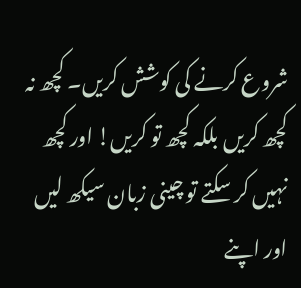شروع کرنے کی کوشش کریں۔ کچھ نہ کچھ کریں بلکہ کچھ تو کریں! اور کچھ نہیں کر سکتے تو چینی زبان سیکھ لیں اور اپنے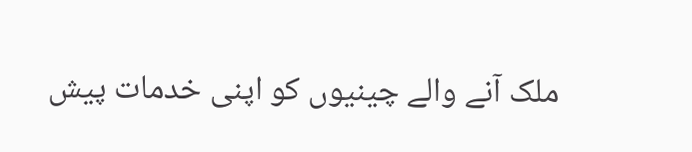ملک آنے والے چینیوں کو اپنی خدمات پیش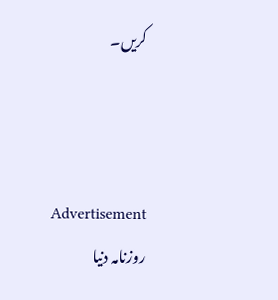کریں۔



Advertisement
روزنامہ دنیا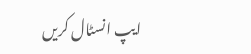ایپ انسٹال کریں